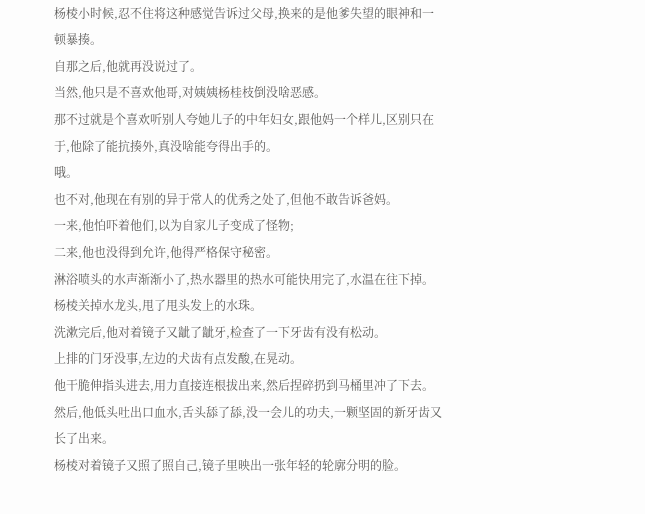杨棱小时候,忍不住将这种感觉告诉过父母,换来的是他爹失望的眼神和一顿暴揍。
自那之后,他就再没说过了。
当然,他只是不喜欢他哥,对姨姨杨桂枝倒没啥恶感。
那不过就是个喜欢听别人夸她儿子的中年妇女,跟他妈一个样儿,区别只在于,他除了能抗揍外,真没啥能夸得出手的。
哦。
也不对,他现在有别的异于常人的优秀之处了,但他不敢告诉爸妈。
一来,他怕吓着他们,以为自家儿子变成了怪物;
二来,他也没得到允许,他得严格保守秘密。
淋浴喷头的水声渐渐小了,热水器里的热水可能快用完了,水温在往下掉。
杨棱关掉水龙头,甩了甩头发上的水珠。
洗漱完后,他对着镜子又龇了龇牙,检查了一下牙齿有没有松动。
上排的门牙没事,左边的犬齿有点发酸,在晃动。
他干脆伸指头进去,用力直接连根拔出来,然后捏碎扔到马桶里冲了下去。
然后,他低头吐出口血水,舌头舔了舔,没一会儿的功夫,一颗坚固的新牙齿又长了出来。
杨棱对着镜子又照了照自己,镜子里映出一张年轻的轮廓分明的脸。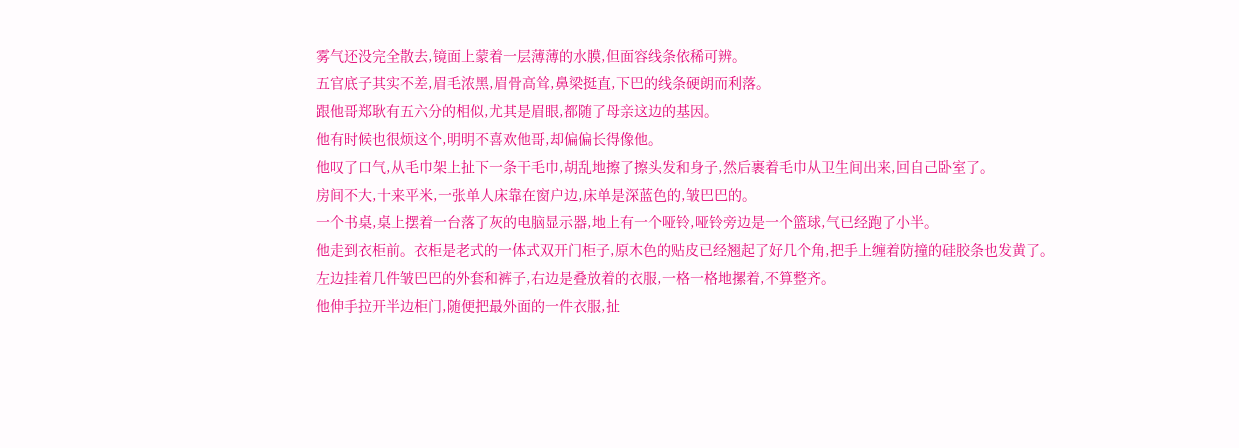雾气还没完全散去,镜面上蒙着一层薄薄的水膜,但面容线条依稀可辨。
五官底子其实不差,眉毛浓黑,眉骨高耸,鼻梁挺直,下巴的线条硬朗而利落。
跟他哥郑耿有五六分的相似,尤其是眉眼,都随了母亲这边的基因。
他有时候也很烦这个,明明不喜欢他哥,却偏偏长得像他。
他叹了口气,从毛巾架上扯下一条干毛巾,胡乱地擦了擦头发和身子,然后裹着毛巾从卫生间出来,回自己卧室了。
房间不大,十来平米,一张单人床靠在窗户边,床单是深蓝色的,皱巴巴的。
一个书桌,桌上摆着一台落了灰的电脑显示器,地上有一个哑铃,哑铃旁边是一个篮球,气已经跑了小半。
他走到衣柜前。衣柜是老式的一体式双开门柜子,原木色的贴皮已经翘起了好几个角,把手上缠着防撞的硅胶条也发黄了。
左边挂着几件皱巴巴的外套和裤子,右边是叠放着的衣服,一格一格地摞着,不算整齐。
他伸手拉开半边柜门,随便把最外面的一件衣服,扯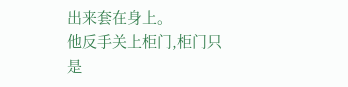出来套在身上。
他反手关上柜门,柜门只是